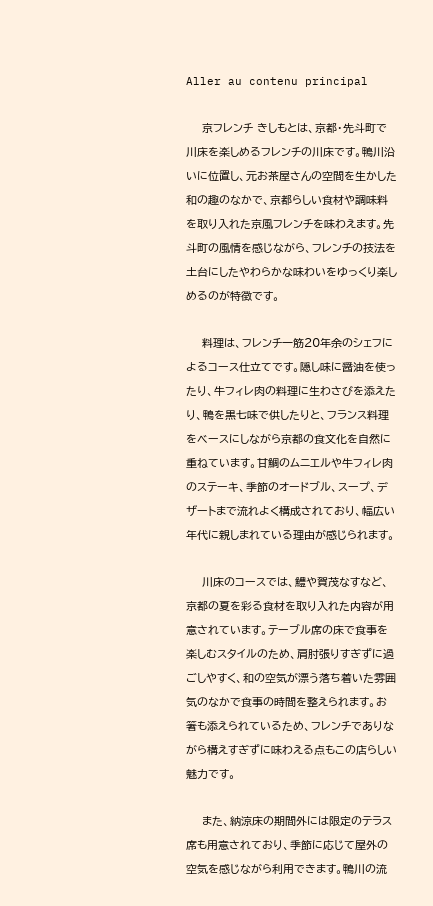Aller au contenu principal

    京フレンチ きしもとは、京都・先斗町で川床を楽しめるフレンチの川床です。鴨川沿いに位置し、元お茶屋さんの空間を生かした和の趣のなかで、京都らしい食材や調味料を取り入れた京風フレンチを味わえます。先斗町の風情を感じながら、フレンチの技法を土台にしたやわらかな味わいをゆっくり楽しめるのが特徴です。

    料理は、フレンチ一筋20年余のシェフによるコース仕立てです。隠し味に醤油を使ったり、牛フィレ肉の料理に生わさびを添えたり、鴨を黒七味で供したりと、フランス料理をベースにしながら京都の食文化を自然に重ねています。甘鯛のムニエルや牛フィレ肉のステーキ、季節のオードブル、スープ、デザートまで流れよく構成されており、幅広い年代に親しまれている理由が感じられます。

    川床のコースでは、鱧や賀茂なすなど、京都の夏を彩る食材を取り入れた内容が用意されています。テーブル席の床で食事を楽しむスタイルのため、肩肘張りすぎずに過ごしやすく、和の空気が漂う落ち着いた雰囲気のなかで食事の時間を整えられます。お箸も添えられているため、フレンチでありながら構えすぎずに味わえる点もこの店らしい魅力です。

    また、納涼床の期間外には限定のテラス席も用意されており、季節に応じて屋外の空気を感じながら利用できます。鴨川の流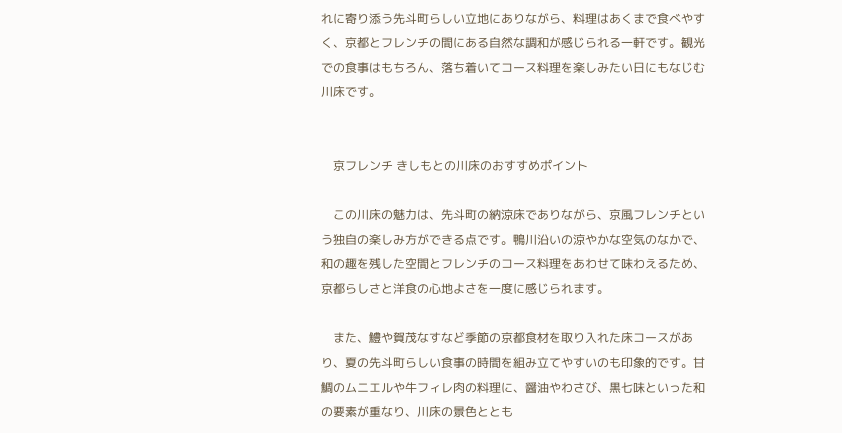れに寄り添う先斗町らしい立地にありながら、料理はあくまで食べやすく、京都とフレンチの間にある自然な調和が感じられる一軒です。観光での食事はもちろん、落ち着いてコース料理を楽しみたい日にもなじむ川床です。


    京フレンチ きしもとの川床のおすすめポイント

    この川床の魅力は、先斗町の納涼床でありながら、京風フレンチという独自の楽しみ方ができる点です。鴨川沿いの涼やかな空気のなかで、和の趣を残した空間とフレンチのコース料理をあわせて味わえるため、京都らしさと洋食の心地よさを一度に感じられます。

    また、鱧や賀茂なすなど季節の京都食材を取り入れた床コースがあり、夏の先斗町らしい食事の時間を組み立てやすいのも印象的です。甘鯛のムニエルや牛フィレ肉の料理に、醤油やわさび、黒七味といった和の要素が重なり、川床の景色ととも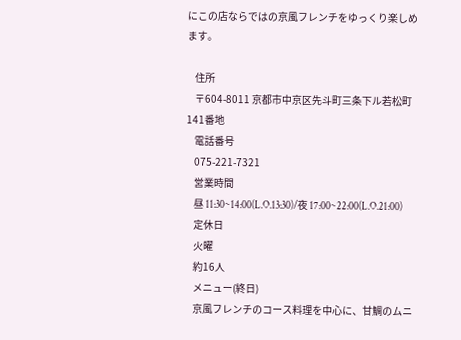にこの店ならではの京風フレンチをゆっくり楽しめます。

    住所
    〒604-8011 京都市中京区先斗町三条下ル若松町141番地
    電話番号
    075-221-7321
    営業時間
    昼 11:30~14:00(L.O.13:30)/夜 17:00~22:00(L.O.21:00)
    定休日
    火曜
    約16人
    メニュー(終日)
    京風フレンチのコース料理を中心に、甘鯛のムニ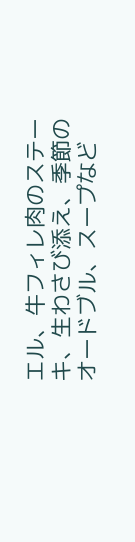エル、牛フィレ肉のステーキ、生わさび添え、季節のオードブル、スープなど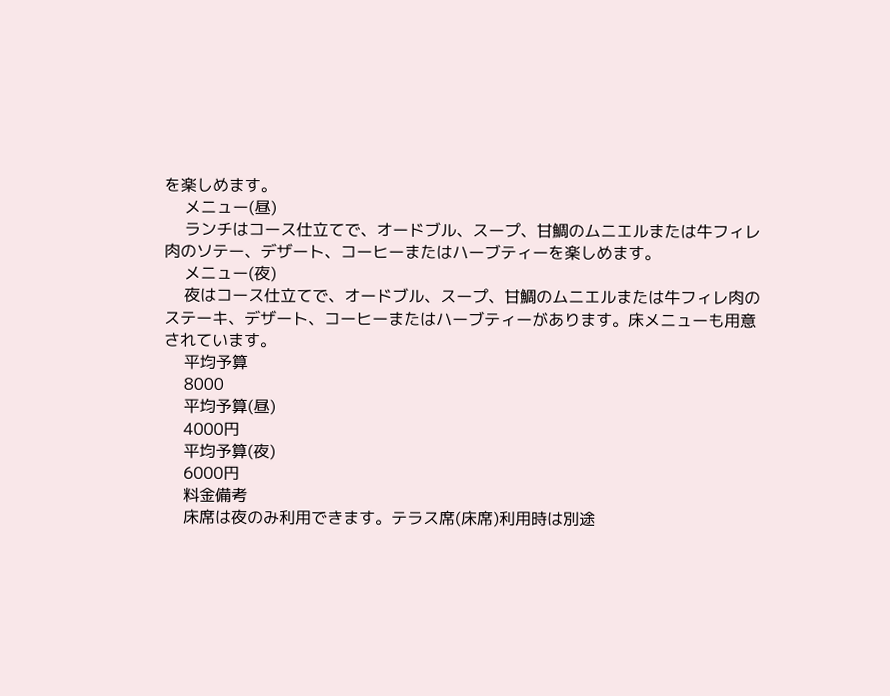を楽しめます。
    メニュー(昼)
    ランチはコース仕立てで、オードブル、スープ、甘鯛のムニエルまたは牛フィレ肉のソテー、デザート、コーヒーまたはハーブティーを楽しめます。
    メニュー(夜)
    夜はコース仕立てで、オードブル、スープ、甘鯛のムニエルまたは牛フィレ肉のステーキ、デザート、コーヒーまたはハーブティーがあります。床メニューも用意されています。
    平均予算
    8000
    平均予算(昼)
    4000円
    平均予算(夜)
    6000円
    料金備考
    床席は夜のみ利用できます。テラス席(床席)利用時は別途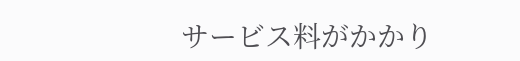サービス料がかかり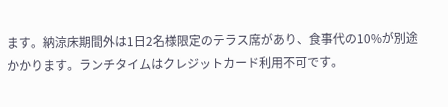ます。納涼床期間外は1日2名様限定のテラス席があり、食事代の10%が別途かかります。ランチタイムはクレジットカード利用不可です。